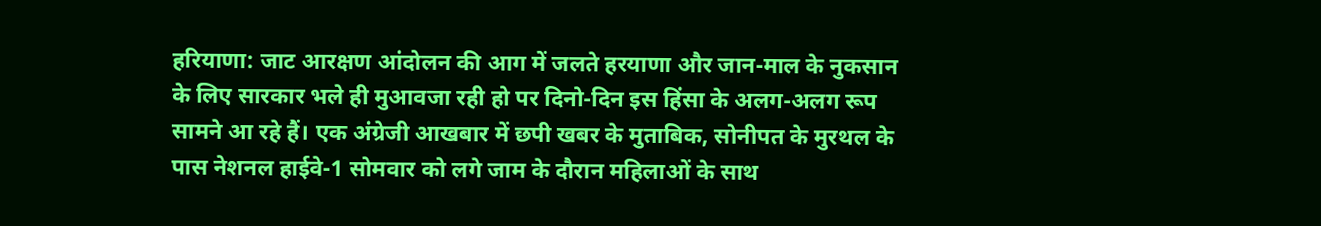हरियाणा: जाट आरक्षण आंदोलन की आग में जलते हरयाणा और जान-माल के नुकसान के लिए सारकार भले ही मुआवजा रही हो पर दिनो-दिन इस हिंसा के अलग-अलग रूप सामने आ रहे हैं। एक अंग्रेजी आखबार में छपी खबर के मुताबिक, सोनीपत के मुरथल के पास नेशनल हाईवे-1 सोमवार को लगे जाम के दौरान महिलाओं के साथ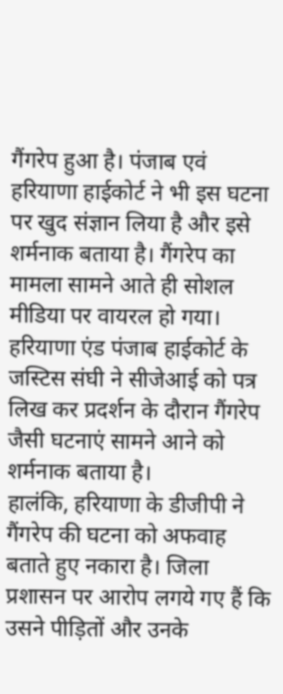गैंगरेप हुआ है। पंजाब एवं हरियाणा हाईकोर्ट ने भी इस घटना पर खुद संज्ञान लिया है और इसे शर्मनाक बताया है। गैंगरेप का मामला सामने आते ही सोशल मीडिया पर वायरल हो गया।
हरियाणा एंड पंजाब हाईकोर्ट के जस्टिस संघी ने सीजेआई को पत्र लिख कर प्रदर्शन के दौरान गैंगरेप जैसी घटनाएं सामने आने को शर्मनाक बताया है।
हालंकि, हरियाणा के डीजीपी ने गैंगरेप की घटना को अफवाह बताते हुए नकारा है। जिला प्रशासन पर आरोप लगये गए हैं कि उसने पीड़ितों और उनके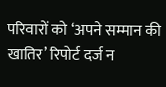परिवारों को ‘अपने सम्मान की खातिर’ रिपोर्ट दर्ज न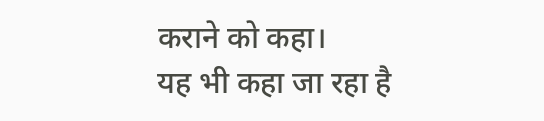कराने को कहा।
यह भी कहा जा रहा है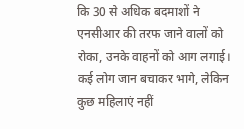कि 30 से अधिक बदमाशों ने एनसीआर की तरफ जाने वालों को रोका, उनके वाहनों को आग लगाई। कई लोग जान बचाकर भागे, लेकिन कुछ महिलाएं नहीं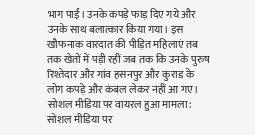भाग पाईं। उनके कपड़े फाड़ दिए गये और उनके साथ बलात्कार किया गया। इस खौफनाक वारदात की पीड़ित महिलाएं तब तक खेतों में पड़ी रहीं जब तक कि उनके पुरुष रिश्तेदार और गांव हसनपुर और कुराड के लोग कपड़े और कंबल लेकर नहीं आ गए।
सोशल मीडिया पर वायरल हुआ मामला:
सोशल मीडिया पर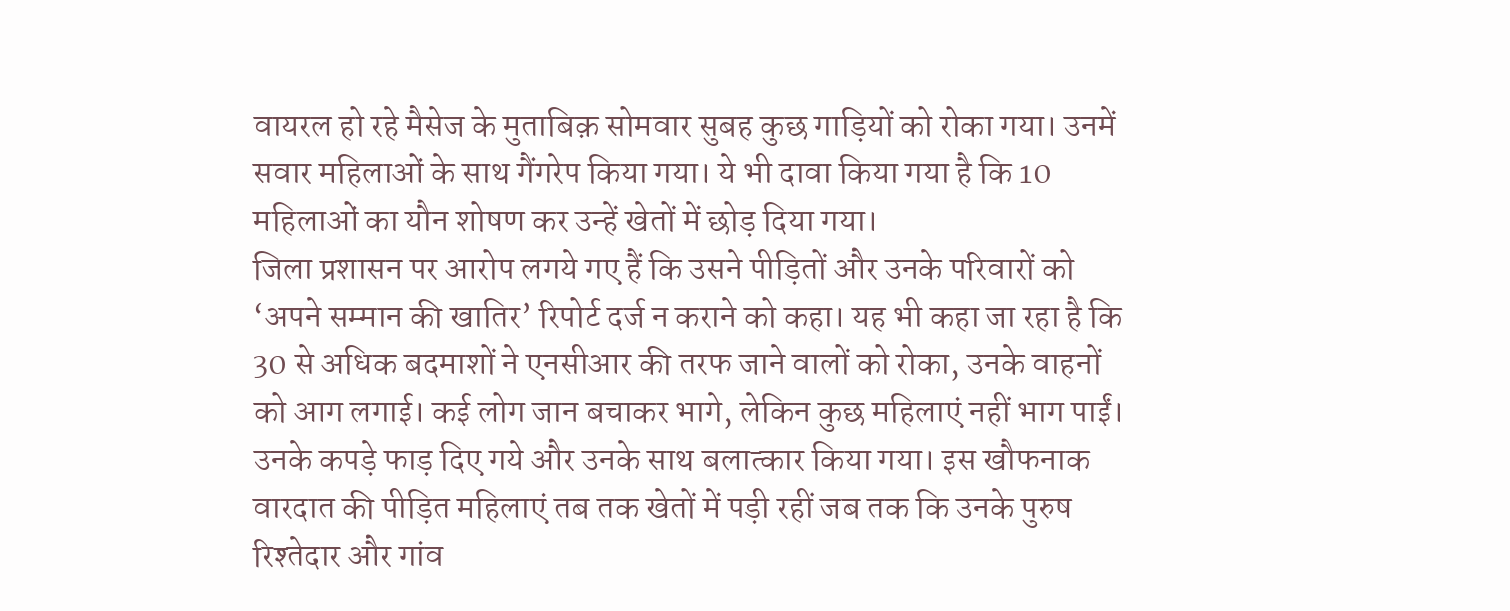वायरल हो रहे मैसेज के मुताबिक़ सोमवार सुबह कुछ गाड़ियों को रोका गया। उनमें सवार महिलाओं के साथ गैंगरेप किया गया। ये भी दावा किया गया है कि 10 महिलाओं का यौन शोषण कर उन्हें खेतों में छोड़ दिया गया।
जिला प्रशासन पर आरोप लगये गए हैं कि उसने पीड़ितों और उनके परिवारों को ‘अपने सम्मान की खातिर’ रिपोर्ट दर्ज न कराने को कहा। यह भी कहा जा रहा है कि 30 से अधिक बदमाशों ने एनसीआर की तरफ जाने वालों को रोका, उनके वाहनों को आग लगाई। कई लोग जान बचाकर भागे, लेकिन कुछ महिलाएं नहीं भाग पाईं। उनके कपड़े फाड़ दिए गये और उनके साथ बलात्कार किया गया। इस खौफनाक वारदात की पीड़ित महिलाएं तब तक खेतों में पड़ी रहीं जब तक कि उनके पुरुष रिश्तेदार और गांव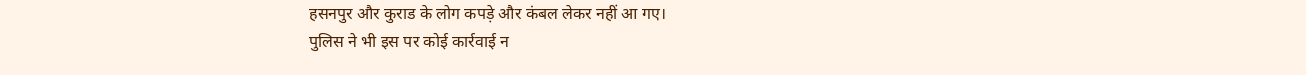हसनपुर और कुराड के लोग कपड़े और कंबल लेकर नहीं आ गए।
पुलिस ने भी इस पर कोई कार्रवाई न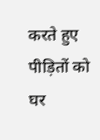करते हुए पीड़ितों को घर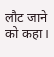लौट जाने को कहा।